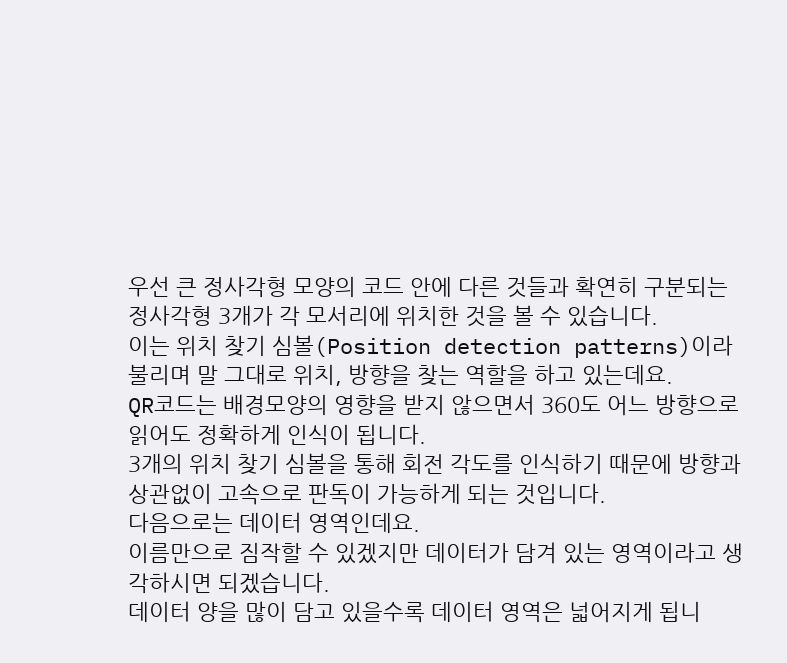우선 큰 정사각형 모양의 코드 안에 다른 것들과 확연히 구분되는 정사각형 3개가 각 모서리에 위치한 것을 볼 수 있습니다.
이는 위치 찾기 심볼(Position detection patterns)이라 불리며 말 그대로 위치, 방향을 찾는 역할을 하고 있는데요.
QR코드는 배경모양의 영향을 받지 않으면서 360도 어느 방향으로 읽어도 정확하게 인식이 됩니다.
3개의 위치 찾기 심볼을 통해 회전 각도를 인식하기 때문에 방향과 상관없이 고속으로 판독이 가능하게 되는 것입니다.
다음으로는 데이터 영역인데요.
이름만으로 짐작할 수 있겠지만 데이터가 담겨 있는 영역이라고 생각하시면 되겠습니다.
데이터 양을 많이 담고 있을수록 데이터 영역은 넓어지게 됩니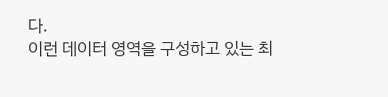다.
이런 데이터 영역을 구성하고 있는 최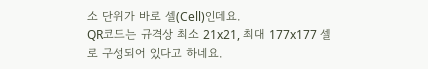소 단위가 바로 셀(Cell)인데요.
QR코드는 규격상 최소 21x21, 최대 177x177 셀로 구성되어 있다고 하네요.